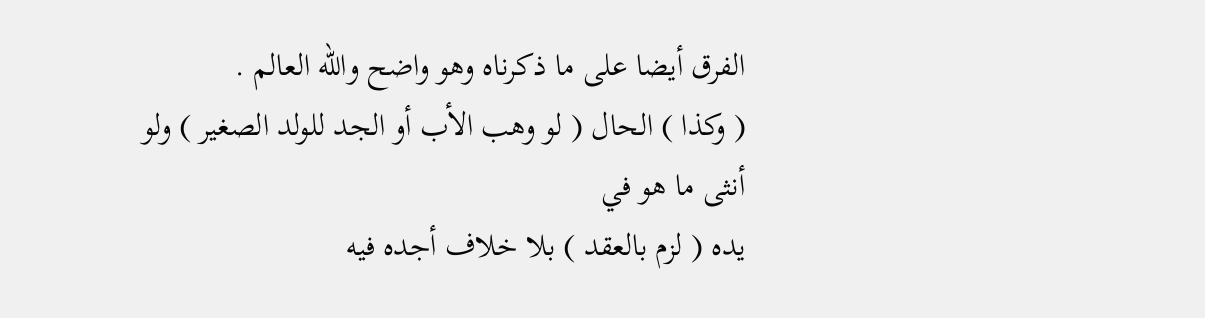الفرق أيضا على ما ذكرناه وهو واضح والله العالم .
( وكذا ) الحال ( لو وهب الأب أو الجد للولد الصغير ) ولو أنثى ما هو في
يده ( لزم بالعقد ) بلا خلاف أجده فيه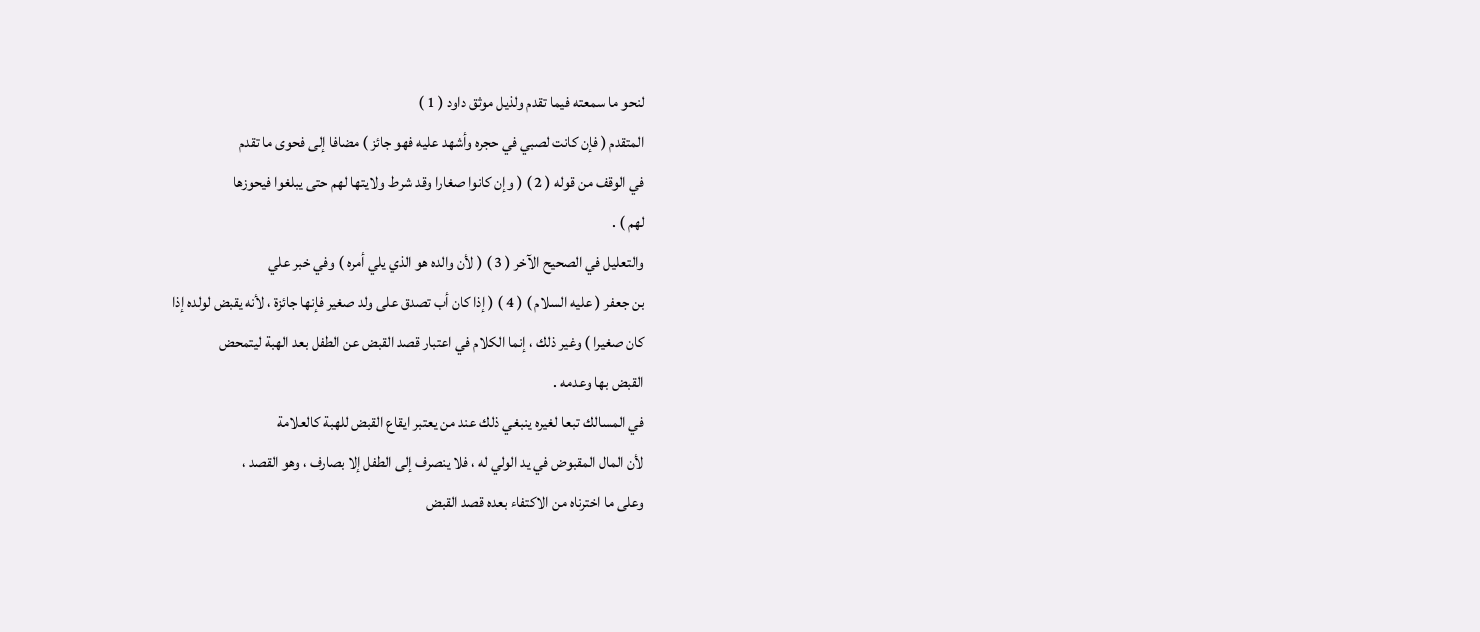لنحو ما سمعته فيما تقدم ولذيل موثق داود ( 1 )
المتقدم ( فإن كانت لصبي في حجره وأشهد عليه فهو جائز ) مضافا إلى فحوى ما تقدم
في الوقف من قوله ( 2 ) ( وإن كانوا صغارا وقد شرط ولايتها لهم حتى يبلغوا فيحوزها
لهم ) .
والتعليل في الصحيح الآخر ( 3 ) ( لأن والده هو الذي يلي أمره ) وفي خبر علي
بن جعفر ( عليه السلام ) ( 4 ) ( إذا كان أب تصدق على ولد صغير فإنها جائزة ، لأنه يقبض لولده إذا
كان صغيرا ) وغير ذلك ، إنما الكلام في اعتبار قصد القبض عن الطفل بعد الهبة ليتمحض
القبض بها وعدمه .
في المسالك تبعا لغيره ينبغي ذلك عند من يعتبر ايقاع القبض للهبة كالعلامة
لأن المال المقبوض في يد الولي له ، فلا ينصرف إلى الطفل إلا بصارف ، وهو القصد ،
وعلى ما اخترناه من الاكتفاء بعده قصد القبض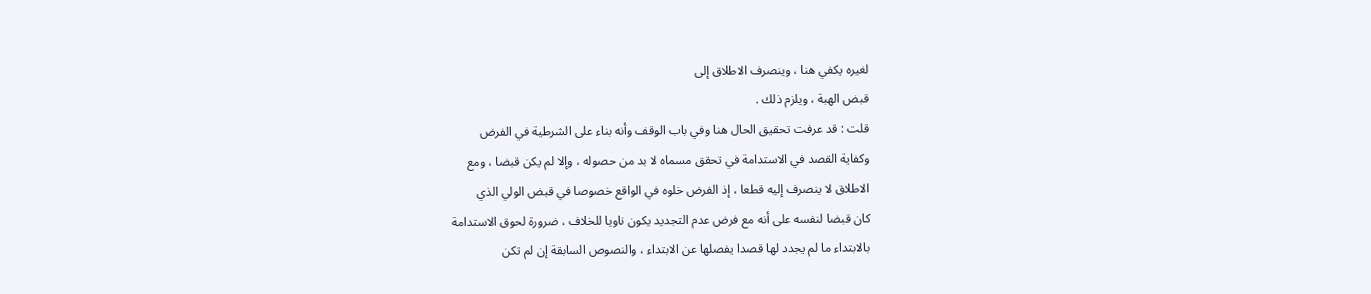لغيره يكفي هنا ، وينصرف الاطلاق إلى
قبض الهبة ، ويلزم ذلك .
قلت : قد عرفت تحقيق الحال هنا وفي باب الوقف وأنه بناء على الشرطية في الفرض
وكفاية القصد في الاستدامة في تحقق مسماه لا بد من حصوله ، وإلا لم يكن قبضا ، ومع
الاطلاق لا ينصرف إليه قطعا ، إذ الفرض خلوه في الواقع خصوصا في قبض الولي الذي
كان قبضا لنفسه على أنه مع فرض عدم التجديد يكون ناويا للخلاف ، ضرورة لحوق الاستدامة
بالابتداء ما لم يجدد لها قصدا يفصلها عن الابتداء ، والنصوص السابقة إن لم تكن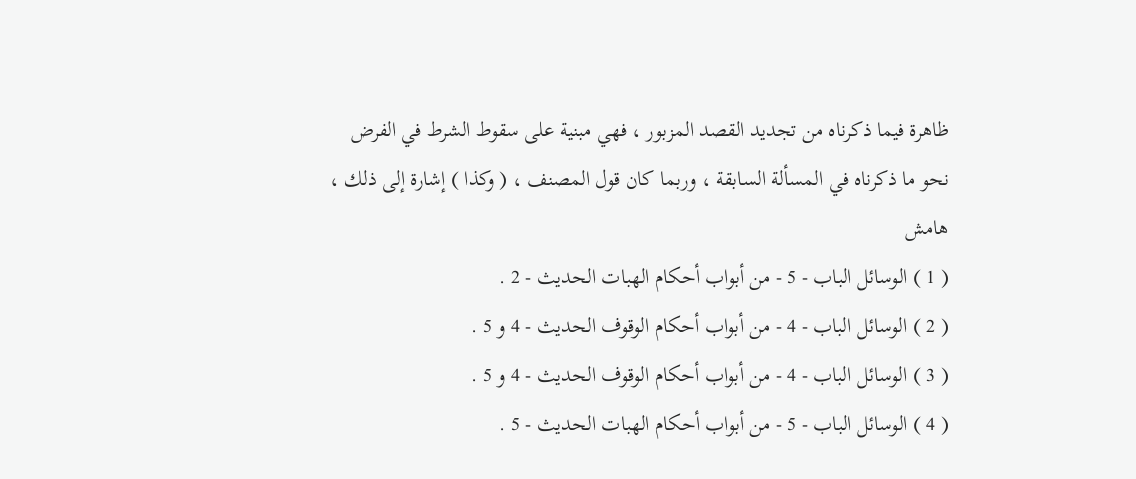ظاهرة فيما ذكرناه من تجديد القصد المزبور ، فهي مبنية على سقوط الشرط في الفرض
نحو ما ذكرناه في المسألة السابقة ، وربما كان قول المصنف ، ( وكذا ) إشارة إلى ذلك ،
هامش
( 1 ) الوسائل الباب - 5 - من أبواب أحكام الهبات الحديث - 2 .
( 2 ) الوسائل الباب - 4 - من أبواب أحكام الوقوف الحديث - 4 و 5 .
( 3 ) الوسائل الباب - 4 - من أبواب أحكام الوقوف الحديث - 4 و 5 .
( 4 ) الوسائل الباب - 5 - من أبواب أحكام الهبات الحديث - 5 .